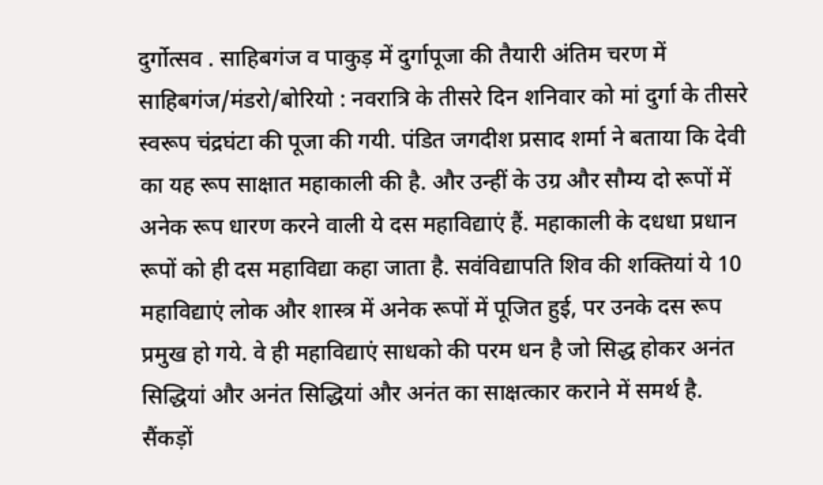दुर्गोत्सव . साहिबगंज व पाकुड़ में दुर्गापूजा की तैयारी अंतिम चरण में
साहिबगंज/मंडरो/बोरियो : नवरात्रि के तीसरे दिन शनिवार को मां दुर्गा के तीसरे स्वरूप चंद्रघंटा की पूजा की गयी. पंडित जगदीश प्रसाद शर्मा ने बताया कि देवी का यह रूप साक्षात महाकाली की है. और उन्हीं के उग्र और सौम्य दो रूपों में अनेक रूप धारण करने वाली ये दस महाविद्याएं हैं. महाकाली के दधधा प्रधान रूपों को ही दस महाविद्या कहा जाता है. सवंविद्यापति शिव की शक्तियां ये 10 महाविद्याएं लोक और शास्त्र में अनेक रूपों में पूजित हुई, पर उनके दस रूप प्रमुख हो गये. वे ही महाविद्याएं साधको की परम धन है जो सिद्ध होकर अनंत सिद्धियां और अनंत सिद्धियां और अनंत का साक्षत्कार कराने में समर्थ है.
सैंकड़ों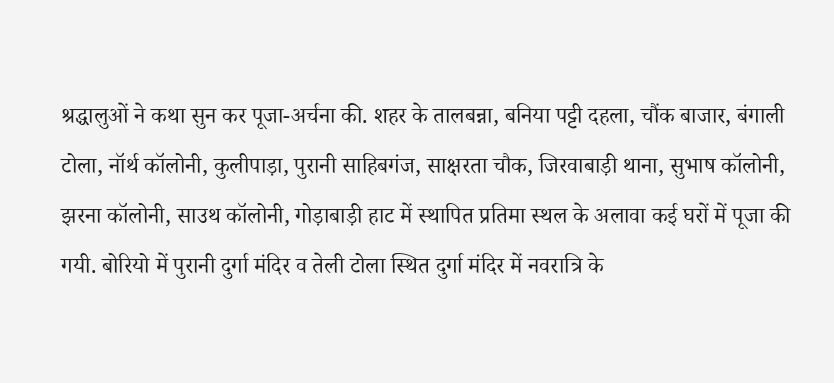श्रद्धालुओं ने कथा सुन कर पूजा-अर्चना की. शहर के तालबन्ना, बनिया पट्टी दहला, चौंक बाजार, बंगाली टोला, नॉर्थ कॉलोनी, कुलीपाड़ा, पुरानी साहिबगंज, साक्षरता चौक, जिरवाबाड़ी थाना, सुभाष कॉलोनी, झरना कॉलोनी, साउथ कॉलोनी, गोड़ाबाड़ी हाट में स्थापित प्रतिमा स्थल के अलावा कई घरों में पूजा की गयी. बोरियो में पुरानी दुर्गा मंदिर व तेली टोला स्थित दुर्गा मंदिर में नवरात्रि के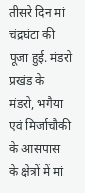तीसरे दिन मां चंद्रघंटा की पूजा हुई. मंडरो प्रखंड के मंडरो, भगैया एवं मिर्जाचौकी के आसपास के क्षेत्रों में मां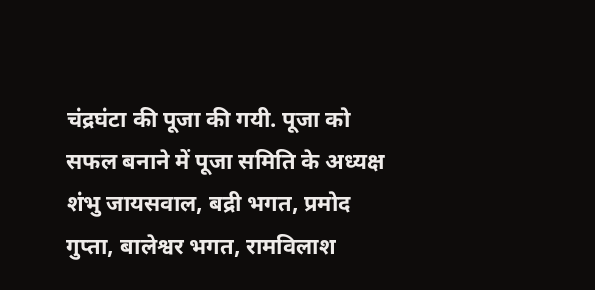चंद्रघंटा की पूजा की गयी. पूजा को सफल बनाने में पूजा समिति के अध्यक्ष शंभु जायसवाल, बद्री भगत, प्रमोद गुप्ता, बालेश्वर भगत, रामविलाश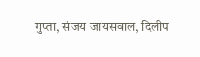गुप्ता, संजय जायसवाल, दिलीप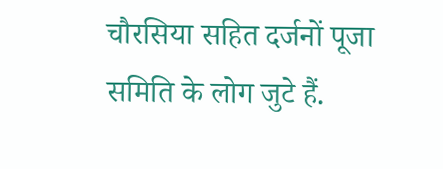चौरसिया सहित दर्जनों पूजा समिति के लोग जुटे हैं.